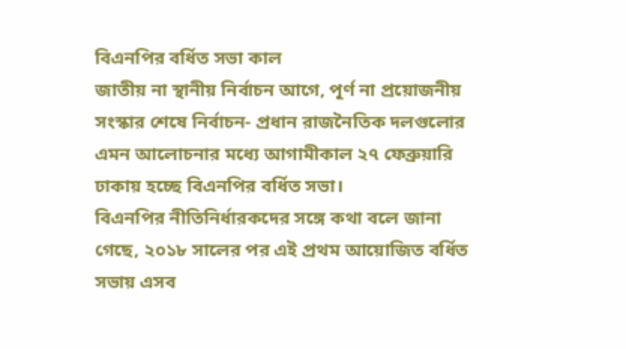বিএনপির বর্ধিত সভা কাল
জাতীয় না স্থানীয় নির্বাচন আগে, পূর্ণ না প্রয়োজনীয় সংস্কার শেষে নির্বাচন- প্রধান রাজনৈতিক দলগুলোর এমন আলোচনার মধ্যে আগামীকাল ২৭ ফেব্রুয়ারি ঢাকায় হচ্ছে বিএনপির বর্ধিত সভা।
বিএনপির নীতিনির্ধারকদের সঙ্গে কথা বলে জানা গেছে, ২০১৮ সালের পর এই প্রথম আয়োজিত বর্ধিত সভায় এসব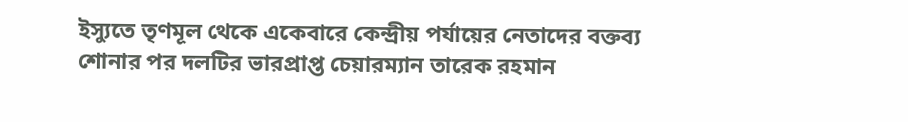ইস্যুতে তৃণমূল থেকে একেবারে কেন্দ্রীয় পর্যায়ের নেতাদের বক্তব্য শোনার পর দলটির ভারপ্রাপ্ত চেয়ারম্যান তারেক রহমান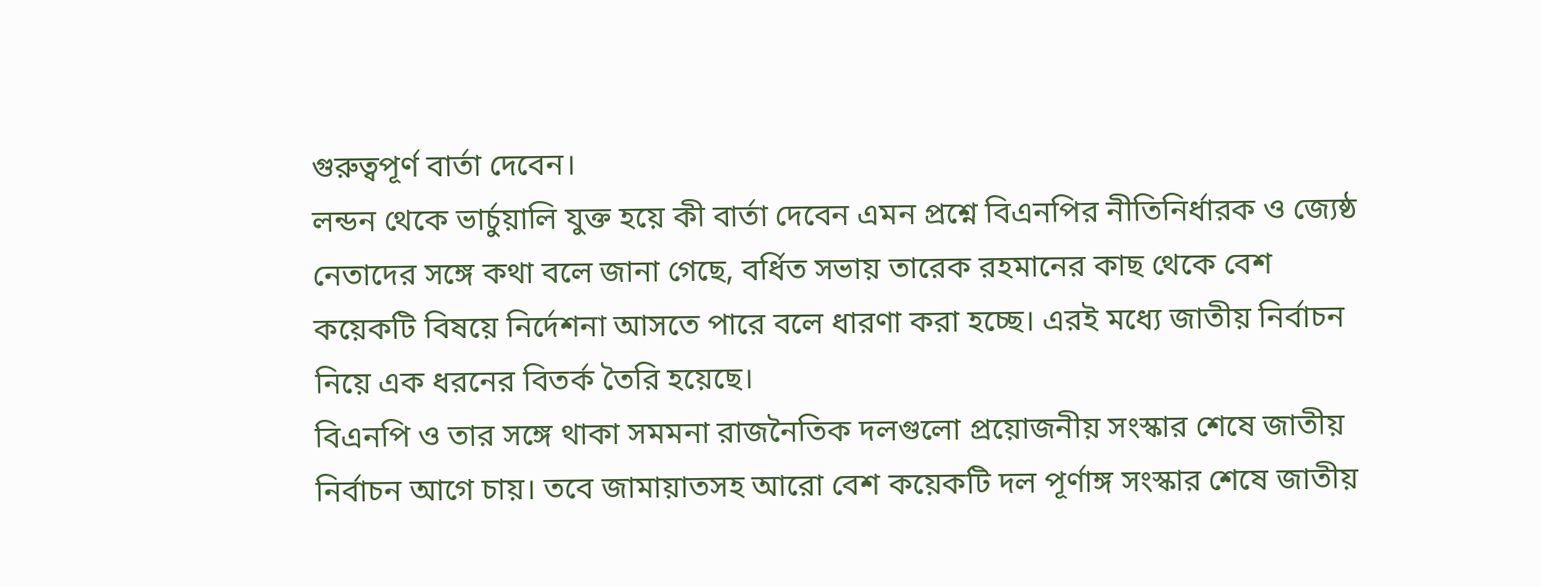গুরুত্বপূর্ণ বার্তা দেবেন।
লন্ডন থেকে ভার্চুয়ালি যুক্ত হয়ে কী বার্তা দেবেন এমন প্রশ্নে বিএনপির নীতিনির্ধারক ও জ্যেষ্ঠ নেতাদের সঙ্গে কথা বলে জানা গেছে, বর্ধিত সভায় তারেক রহমানের কাছ থেকে বেশ কয়েকটি বিষয়ে নির্দেশনা আসতে পারে বলে ধারণা করা হচ্ছে। এরই মধ্যে জাতীয় নির্বাচন নিয়ে এক ধরনের বিতর্ক তৈরি হয়েছে।
বিএনপি ও তার সঙ্গে থাকা সমমনা রাজনৈতিক দলগুলো প্রয়োজনীয় সংস্কার শেষে জাতীয় নির্বাচন আগে চায়। তবে জামায়াতসহ আরো বেশ কয়েকটি দল পূর্ণাঙ্গ সংস্কার শেষে জাতীয়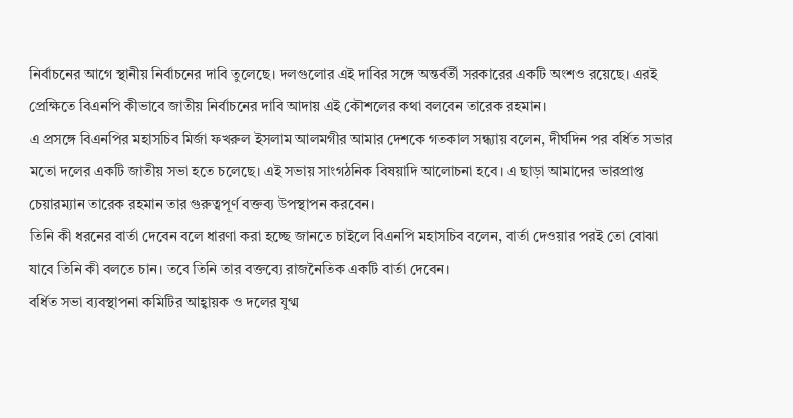নির্বাচনের আগে স্থানীয় নির্বাচনের দাবি তুলেছে। দলগুলোর এই দাবির সঙ্গে অন্তর্বর্তী সরকারের একটি অংশও রয়েছে। এরই প্রেক্ষিতে বিএনপি কীভাবে জাতীয় নির্বাচনের দাবি আদায় এই কৌশলের কথা বলবেন তারেক রহমান।
এ প্রসঙ্গে বিএনপির মহাসচিব মির্জা ফখরুল ইসলাম আলমগীর আমার দেশকে গতকাল সন্ধ্যায় বলেন, দীর্ঘদিন পর বর্ধিত সভার মতো দলের একটি জাতীয় সভা হতে চলেছে। এই সভায় সাংগঠনিক বিষয়াদি আলোচনা হবে। এ ছাড়া আমাদের ভারপ্রাপ্ত চেয়ারম্যান তারেক রহমান তার গুরুত্বপূর্ণ বক্তব্য উপস্থাপন করবেন।
তিনি কী ধরনের বার্তা দেবেন বলে ধারণা করা হচ্ছে জানতে চাইলে বিএনপি মহাসচিব বলেন, বার্তা দেওয়ার পরই তো বোঝা যাবে তিনি কী বলতে চান। তবে তিনি তার বক্তব্যে রাজনৈতিক একটি বার্তা দেবেন।
বর্ধিত সভা ব্যবস্থাপনা কমিটির আহ্বায়ক ও দলের যুগ্ম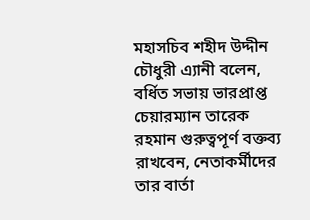মহাসচিব শহীদ উদ্দীন চৌধুরী এ্যানী বলেন, বর্ধিত সভায় ভারপ্রাপ্ত চেয়ারম্যান তারেক রহমান গুরুত্বপূর্ণ বক্তব্য রাখবেন, নেতাকর্মীদের তার বার্তা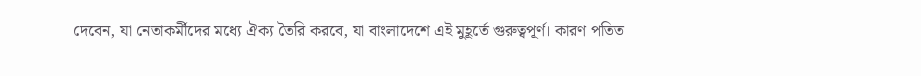দেবেন, যা নেতাকর্মীদের মধ্যে ঐক্য তৈরি করবে, যা বাংলাদেশে এই মুহূর্তে গুরুত্বপূর্ণ। কারণ পতিত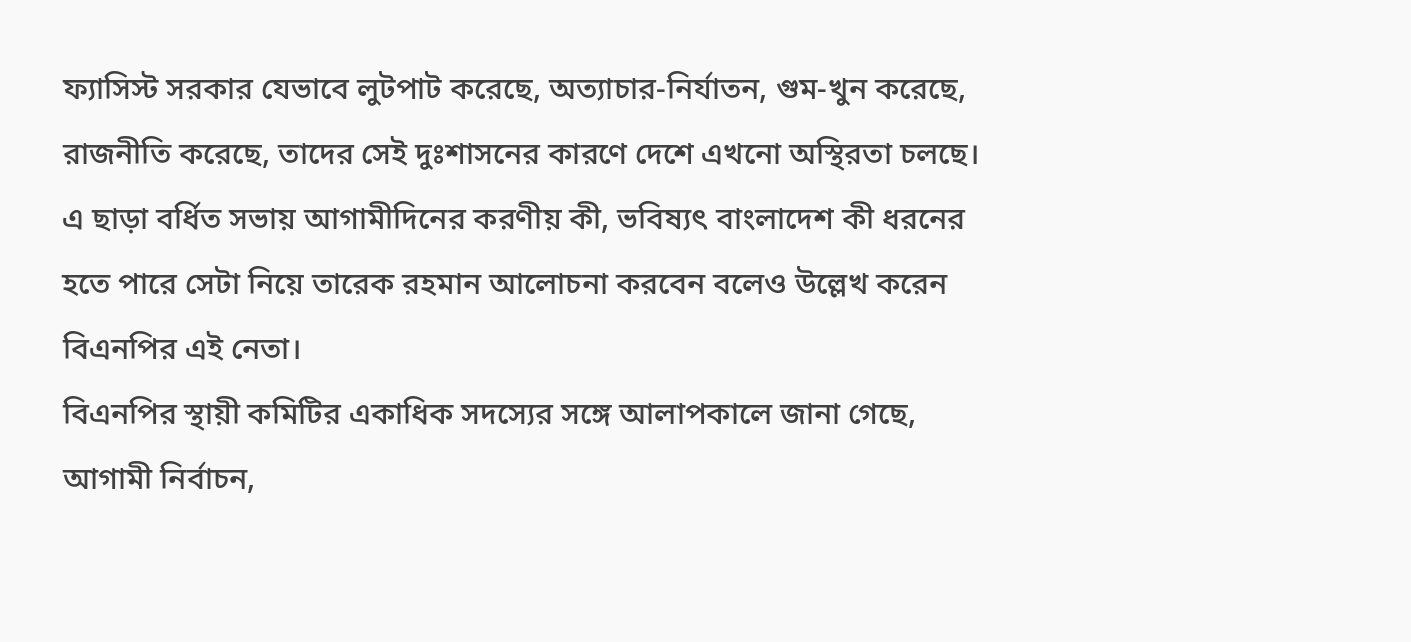ফ্যাসিস্ট সরকার যেভাবে লুটপাট করেছে, অত্যাচার-নির্যাতন, গুম-খুন করেছে, রাজনীতি করেছে, তাদের সেই দুঃশাসনের কারণে দেশে এখনো অস্থিরতা চলছে।
এ ছাড়া বর্ধিত সভায় আগামীদিনের করণীয় কী, ভবিষ্যৎ বাংলাদেশ কী ধরনের হতে পারে সেটা নিয়ে তারেক রহমান আলোচনা করবেন বলেও উল্লেখ করেন বিএনপির এই নেতা।
বিএনপির স্থায়ী কমিটির একাধিক সদস্যের সঙ্গে আলাপকালে জানা গেছে, আগামী নির্বাচন,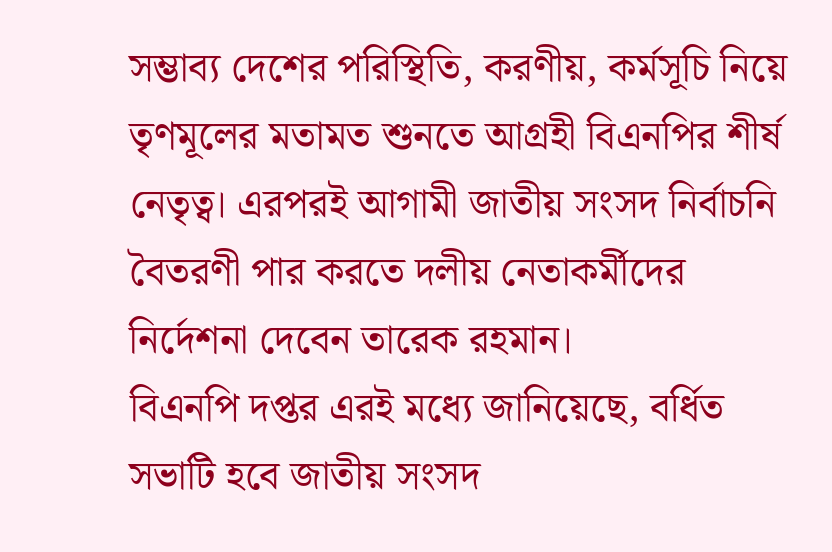সম্ভাব্য দেশের পরিস্থিতি, করণীয়, কর্মসূচি নিয়ে তৃণমূলের মতামত শুনতে আগ্রহী বিএনপির শীর্ষ নেতৃত্ব। এরপরই আগামী জাতীয় সংসদ নির্বাচনি বৈতরণী পার করতে দলীয় নেতাকর্মীদের নির্দেশনা দেবেন তারেক রহমান।
বিএনপি দপ্তর এরই মধ্যে জানিয়েছে, বর্ধিত সভাটি হবে জাতীয় সংসদ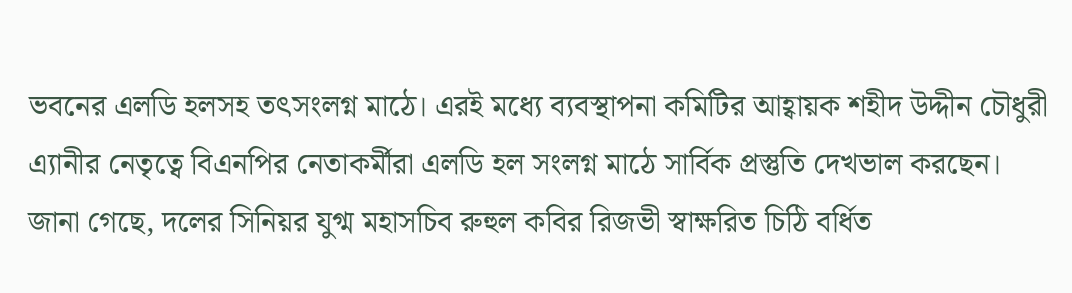ভবনের এলডি হলসহ তৎসংলগ্ন মাঠে। এরই মধ্যে ব্যবস্থাপনা কমিটির আহ্বায়ক শহীদ উদ্দীন চৌধুরী এ্যানীর নেতৃত্বে বিএনপির নেতাকর্মীরা এলডি হল সংলগ্ন মাঠে সার্বিক প্রস্তুতি দেখভাল করছেন।
জানা গেছে, দলের সিনিয়র যুগ্ম মহাসচিব রুহুল কবির রিজভী স্বাক্ষরিত চিঠি বর্ধিত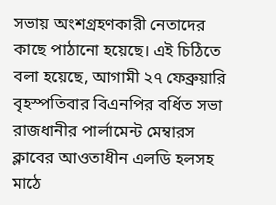সভায় অংশগ্রহণকারী নেতাদের কাছে পাঠানো হয়েছে। এই চিঠিতে বলা হয়েছে, আগামী ২৭ ফেব্রুয়ারি বৃহস্পতিবার বিএনপির বর্ধিত সভা রাজধানীর পার্লামেন্ট মেম্বারস ক্লাবের আওতাধীন এলডি হলসহ মাঠে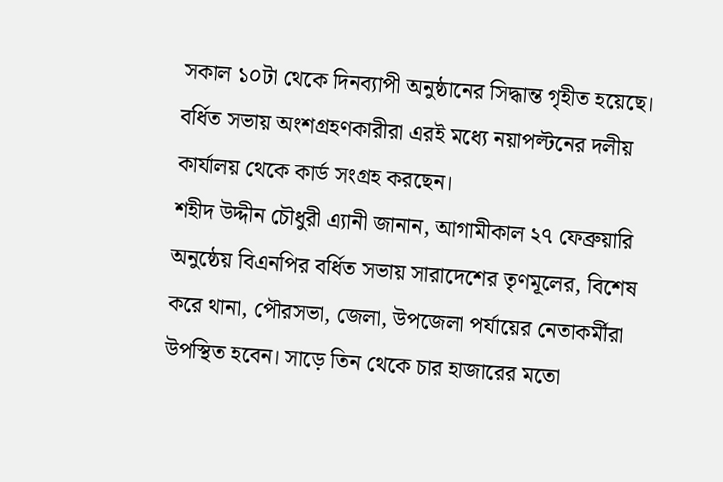সকাল ১০টা থেকে দিনব্যাপী অনুষ্ঠানের সিদ্ধান্ত গৃহীত হয়েছে। বর্ধিত সভায় অংশগ্রহণকারীরা এরই মধ্যে নয়াপল্টনের দলীয় কার্যালয় থেকে কার্ড সংগ্রহ করছেন।
শহীদ উদ্দীন চৌধুরী এ্যানী জানান, আগামীকাল ২৭ ফেব্রুয়ারি অনুষ্ঠেয় বিএনপির বর্ধিত সভায় সারাদেশের তৃণমূলের, বিশেষ করে থানা, পৌরসভা, জেলা, উপজেলা পর্যায়ের নেতাকর্মীরা উপস্থিত হবেন। সাড়ে তিন থেকে চার হাজারের মতো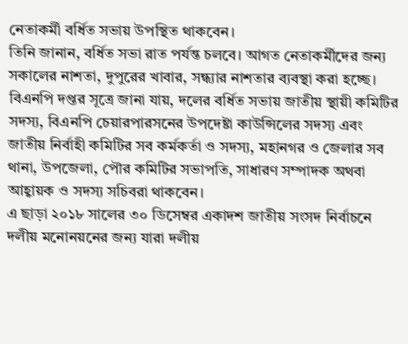নেতাকর্মী বর্ধিত সভায় উপস্থিত থাকবেন।
তিনি জানান, বর্ধিত সভা রাত পর্যন্ত চলবে। আগত নেতাকর্মীদের জন্য সকালের নাশতা, দুপুরের খাবার, সন্ধ্যার নাশতার ব্যবস্থা করা হচ্ছে।
বিএনপি দপ্তর সূত্রে জানা যায়, দলের বর্ধিত সভায় জাতীয় স্থায়ী কমিটির সদস্য, বিএনপি চেয়ারপারসনের উপদেষ্টা কাউন্সিলের সদস্য এবং জাতীয় নির্বাহী কমিটির সব কর্মকর্তা ও সদস্য, মহানগর ও জেলার সব থানা, উপজেলা, পৌর কমিটির সভাপতি, সাধারণ সম্পাদক অথবা আহ্বায়ক ও সদস্য সচিবরা থাকবেন।
এ ছাড়া ২০১৮ সালের ৩০ ডিসেম্বর একাদশ জাতীয় সংসদ নির্বাচনে দলীয় মনোনয়নের জন্য যারা দলীয়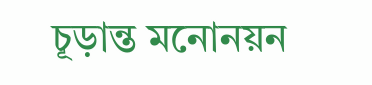চূড়ান্ত মনোনয়ন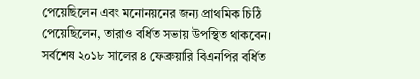পেয়েছিলেন এবং মনোনয়নের জন্য প্রাথমিক চিঠি পেয়েছিলেন, তারাও বর্ধিত সভায় উপস্থিত থাকবেন।
সর্বশেষ ২০১৮ সালের ৪ ফেব্রুয়ারি বিএনপির বর্ধিত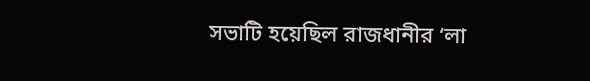সভাটি হয়েছিল রাজধানীর ‘লা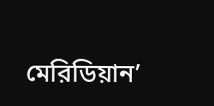মেরিডিয়ান’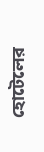হোটেলের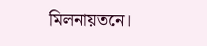মিলনায়তনে।